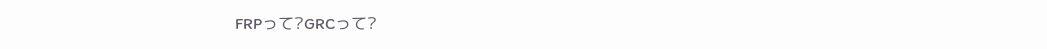FRPって?GRCって?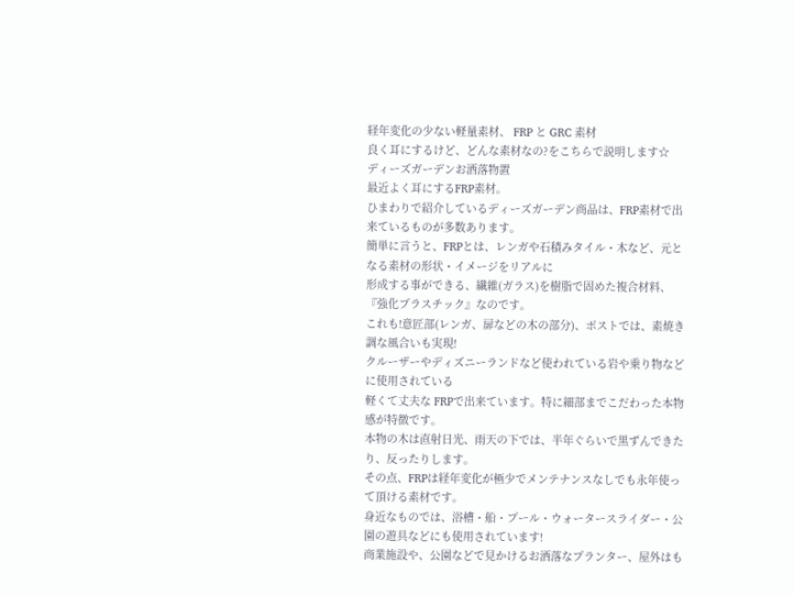経年変化の少ない軽量素材、 FRP と GRC 素材
良く耳にするけど、どんな素材なの?をこちらで説明します☆
ディーズガーデンお洒落物置
最近よく耳にするFRP素材。
ひまわりで紹介しているディーズガーデン商品は、FRP素材で出来ているものが多数あります。
簡単に言うと、FRPとは、レンガや石積みタイル・木など、元となる素材の形状・イメージをリアルに
形成する事ができる、繊維(ガラス)を樹脂で固めた複合材料、『強化プラスチック』なのです。
これも!意匠部(レンガ、扉などの木の部分)、ポストでは、素焼き調な風合いも実現!
クルーザーやディズニーランドなど使われている岩や乗り物などに使用されている
軽くて丈夫な FRPで出来ています。特に細部までこだわった本物感が特徴です。
本物の木は直射日光、雨天の下では、半年ぐらいで黒ずんできたり、反ったりします。
その点、FRPは経年変化が極少でメンテナンスなしでも永年使って頂ける素材です。
身近なものでは、浴槽・船・プール・ウォータースライダー・公園の遊具などにも使用されています!
商業施設や、公園などで見かけるお洒落なプランター、屋外はも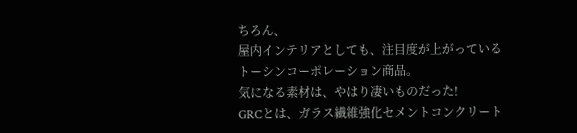ちろん、
屋内インテリアとしても、注目度が上がっているトーシンコーポレーション商品。
気になる素材は、やはり凄いものだった!
GRCとは、ガラス繊維強化セメントコンクリート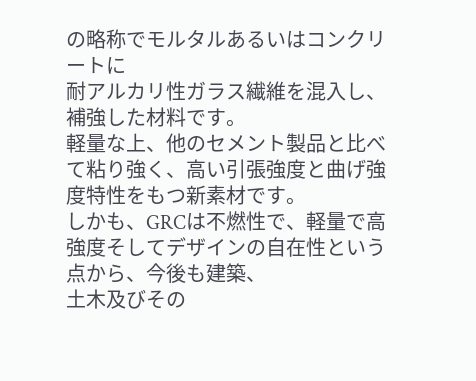の略称でモルタルあるいはコンクリートに
耐アルカリ性ガラス繊維を混入し、補強した材料です。
軽量な上、他のセメント製品と比べて粘り強く、高い引張強度と曲げ強度特性をもつ新素材です。
しかも、GRCは不燃性で、軽量で高強度そしてデザインの自在性という点から、今後も建築、
土木及びその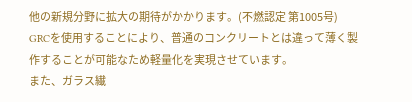他の新規分野に拡大の期待がかかります。(不燃認定 第1005号)
GRCを使用することにより、普通のコンクリートとは違って薄く製作することが可能なため軽量化を実現させています。
また、ガラス繊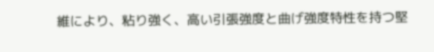維により、粘り強く、高い引張強度と曲げ強度特性を持つ堅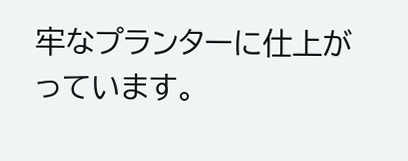牢なプランターに仕上がっています。